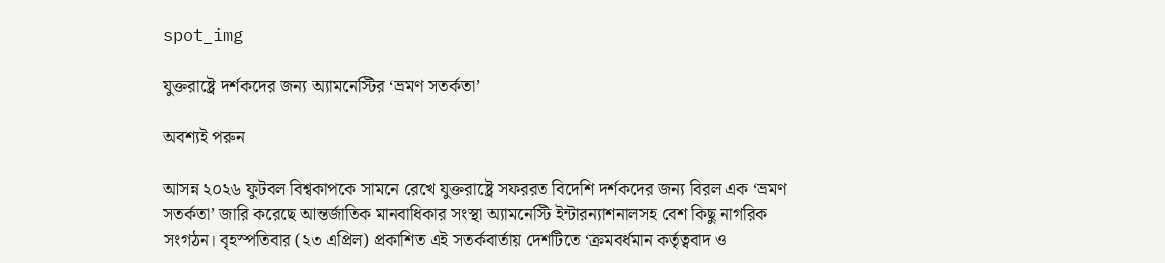spot_img

যুক্তরাষ্ট্রে দর্শকদের জন্য অ্যামনেস্টির ‘ভ্রমণ সতর্কতা’

অবশ্যই পরুন

আসন্ন ২০২৬ ফুটবল বিশ্বকাপকে সামনে রেখে যুক্তরাষ্ট্রে সফররত বিদেশি দর্শকদের জন্য বিরল এক ‘ভ্রমণ সতর্কতা’ জারি করেছে আন্তর্জাতিক মানবাধিকার সংস্থা অ্যামনেস্টি ইন্টারন্যাশনালসহ বেশ কিছু নাগরিক সংগঠন। বৃহস্পতিবার (২৩ এপ্রিল) প্রকাশিত এই সতর্কবার্তায় দেশটিতে ‘ক্রমবর্ধমান কর্তৃত্ববাদ ও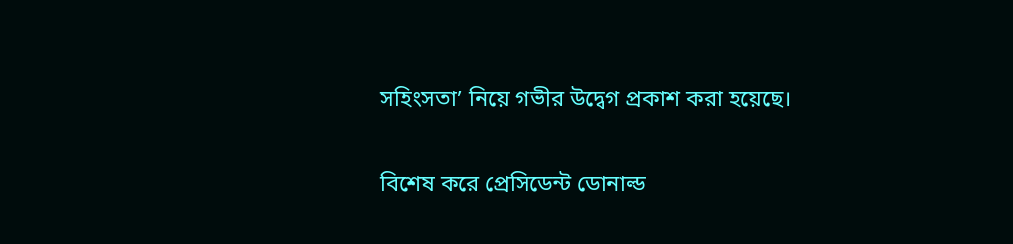সহিংসতা’ নিয়ে গভীর উদ্বেগ প্রকাশ করা হয়েছে।

বিশেষ করে প্রেসিডেন্ট ডোনাল্ড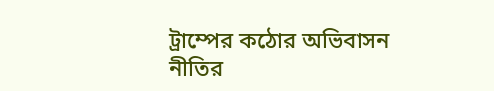ট্রাম্পের কঠোর অভিবাসন নীতির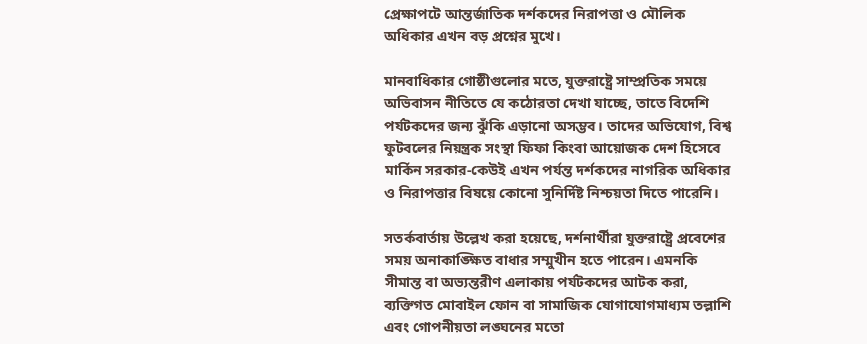প্রেক্ষাপটে আন্তর্জাতিক দর্শকদের নিরাপত্তা ও মৌলিক অধিকার এখন বড় প্রশ্নের মুখে।

মানবাধিকার গোষ্ঠীগুলোর মতে, যুক্তরাষ্ট্রে সাম্প্রতিক সময়ে অভিবাসন নীতিতে যে কঠোরতা দেখা যাচ্ছে, তাতে বিদেশি পর্যটকদের জন্য ঝুঁকি এড়ানো অসম্ভব। তাদের অভিযোগ, বিশ্ব ফুটবলের নিয়ন্ত্রক সংস্থা ফিফা কিংবা আয়োজক দেশ হিসেবে মার্কিন সরকার-কেউই এখন পর্যন্ত দর্শকদের নাগরিক অধিকার ও নিরাপত্তার বিষয়ে কোনো সুনির্দিষ্ট নিশ্চয়তা দিতে পারেনি।

সতর্কবার্তায় উল্লেখ করা হয়েছে, দর্শনার্থীরা যুক্তরাষ্ট্রে প্রবেশের সময় অনাকাঙ্ক্ষিত বাধার সম্মুখীন হতে পারেন। এমনকি সীমান্ত বা অভ্যন্তরীণ এলাকায় পর্যটকদের আটক করা, ব্যক্তিগত মোবাইল ফোন বা সামাজিক যোগাযোগমাধ্যম তল্লাশি এবং গোপনীয়তা লঙ্ঘনের মতো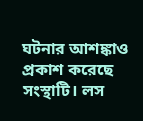ঘটনার আশঙ্কাও প্রকাশ করেছে সংস্থাটি। লস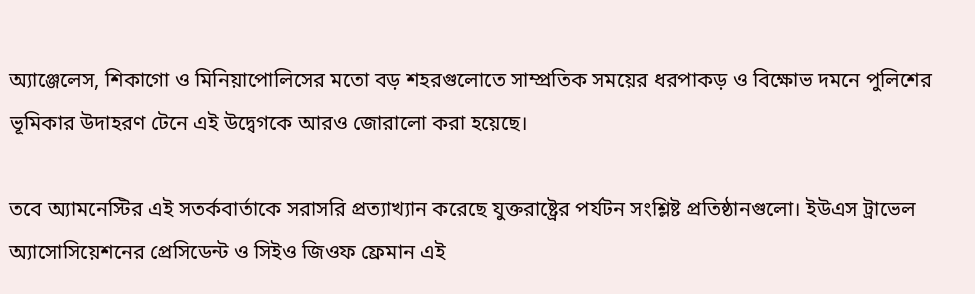অ্যাঞ্জেলেস, শিকাগো ও মিনিয়াপোলিসের মতো বড় শহরগুলোতে সাম্প্রতিক সময়ের ধরপাকড় ও বিক্ষোভ দমনে পুলিশের ভূমিকার উদাহরণ টেনে এই উদ্বেগকে আরও জোরালো করা হয়েছে।

তবে অ্যামনেস্টির এই সতর্কবার্তাকে সরাসরি প্রত্যাখ্যান করেছে যুক্তরাষ্ট্রের পর্যটন সংশ্লিষ্ট প্রতিষ্ঠানগুলো। ইউএস ট্রাভেল অ্যাসোসিয়েশনের প্রেসিডেন্ট ও সিইও জিওফ ফ্রেমান এই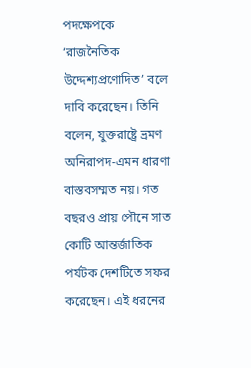পদক্ষেপকে ‘রাজনৈতিক উদ্দেশ্যপ্রণোদিত’ বলে দাবি করেছেন। তিনি বলেন, যুক্তরাষ্ট্রে ভ্রমণ অনিরাপদ-এমন ধারণা বাস্তবসম্মত নয়। গত বছরও প্রায় পৌনে সাত কোটি আন্তর্জাতিক পর্যটক দেশটিতে সফর করেছেন। এই ধরনের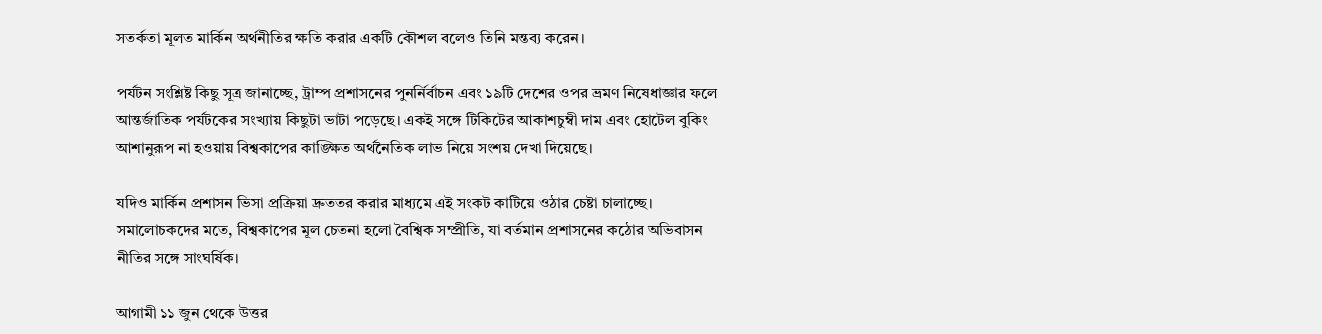সতর্কতা মূলত মার্কিন অর্থনীতির ক্ষতি করার একটি কৌশল বলেও তিনি মন্তব্য করেন।

পর্যটন সংশ্লিষ্ট কিছু সূত্র জানাচ্ছে, ট্রাম্প প্রশাসনের পুনর্নির্বাচন এবং ১৯টি দেশের ওপর ভ্রমণ নিষেধাজ্ঞার ফলে আন্তর্জাতিক পর্যটকের সংখ্যায় কিছুটা ভাটা পড়েছে। একই সঙ্গে টিকিটের আকাশচুম্বী দাম এবং হোটেল বুকিং আশানুরূপ না হওয়ায় বিশ্বকাপের কাঙ্ক্ষিত অর্থনৈতিক লাভ নিয়ে সংশয় দেখা দিয়েছে।

যদিও মার্কিন প্রশাসন ভিসা প্রক্রিয়া দ্রুততর করার মাধ্যমে এই সংকট কাটিয়ে ওঠার চেষ্টা চালাচ্ছে। সমালোচকদের মতে, বিশ্বকাপের মূল চেতনা হলো বৈশ্বিক সম্প্রীতি, যা বর্তমান প্রশাসনের কঠোর অভিবাসন নীতির সঙ্গে সাংঘর্ষিক।

আগামী ১১ জুন থেকে উত্তর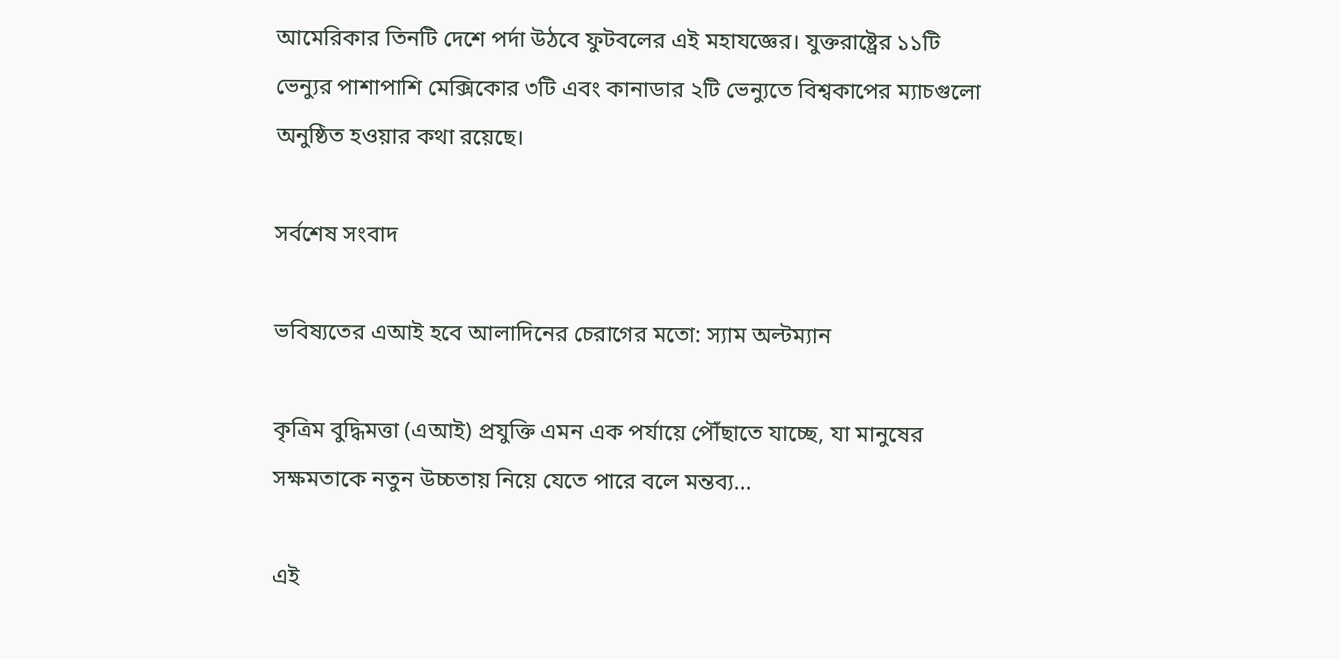আমেরিকার তিনটি দেশে পর্দা উঠবে ফুটবলের এই মহাযজ্ঞের। যুক্তরাষ্ট্রের ১১টি ভেন্যুর পাশাপাশি মেক্সিকোর ৩টি এবং কানাডার ২টি ভেন্যুতে বিশ্বকাপের ম্যাচগুলো অনুষ্ঠিত হওয়ার কথা রয়েছে।

সর্বশেষ সংবাদ

ভবিষ্যতের এআই হবে আলাদিনের চেরাগের মতো: স্যাম অল্টম্যান

কৃত্রিম বুদ্ধিমত্তা (এআই) প্রযুক্তি এমন এক পর্যায়ে পৌঁছাতে যাচ্ছে, যা মানুষের সক্ষমতাকে নতুন উচ্চতায় নিয়ে যেতে পারে বলে মন্তব্য...

এই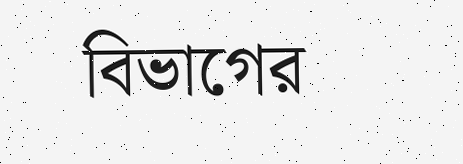বিভাগের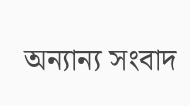অন্যান্য সংবাদ